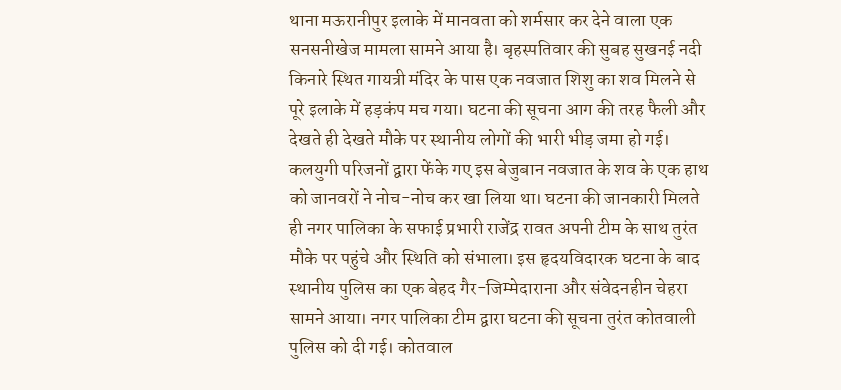थाना मऊरानीपुर इलाके में मानवता को शर्मसार कर देने वाला एक सनसनीखेज मामला सामने आया है। बृहस्पतिवार की सुबह सुखनई नदी किनारे स्थित गायत्री मंदिर के पास एक नवजात शिशु का शव मिलने से पूरे इलाके में हड़कंप मच गया। घटना की सूचना आग की तरह फैली और देखते ही देखते मौके पर स्थानीय लोगों की भारी भीड़ जमा हो गई।
कलयुगी परिजनों द्वारा फेंके गए इस बेजुबान नवजात के शव के एक हाथ को जानवरों ने नोच-नोच कर खा लिया था। घटना की जानकारी मिलते ही नगर पालिका के सफाई प्रभारी राजेंद्र रावत अपनी टीम के साथ तुरंत मौके पर पहुंचे और स्थिति को संभाला। इस हृदयविदारक घटना के बाद स्थानीय पुलिस का एक बेहद गैर-जिम्मेदाराना और संवेदनहीन चेहरा सामने आया। नगर पालिका टीम द्वारा घटना की सूचना तुरंत कोतवाली पुलिस को दी गई। कोतवाल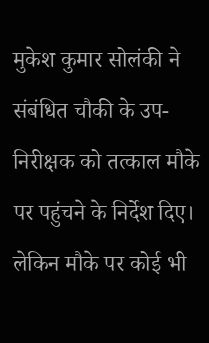मुकेश कुमार सोलंकी ने संबंधित चौकी के उप-निरीक्षक को तत्काल मौके पर पहुंचने के निर्देश दिए। लेकिन मौके पर कोई भी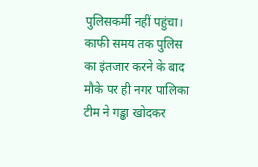पुलिसकर्मी नहीं पहुंचा। काफी समय तक पुलिस का इंतजार करने के बाद मौके पर ही नगर पालिका टीम ने गड्ढा खोदकर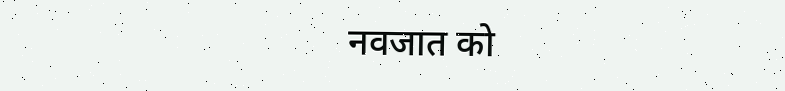नवजात को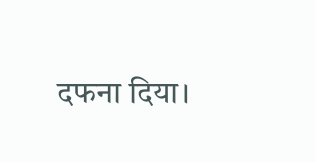दफना दिया।